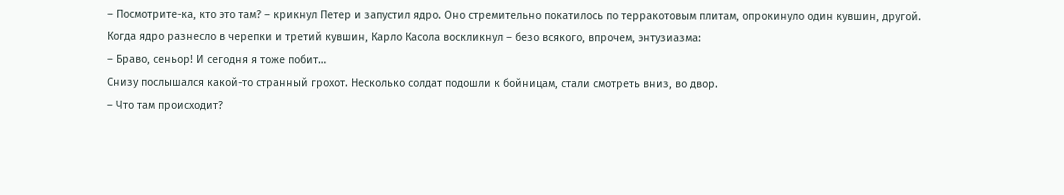– Посмотрите-ка, кто это там? – крикнул Петер и запустил ядро. Оно стремительно покатилось по терракотовым плитам, опрокинуло один кувшин, другой. Когда ядро разнесло в черепки и третий кувшин, Карло Касола воскликнул – безо всякого, впрочем, энтузиазма:
– Браво, сеньор! И сегодня я тоже побит…
Снизу послышался какой-то странный грохот. Несколько солдат подошли к бойницам, стали смотреть вниз, во двор.
– Что там происходит?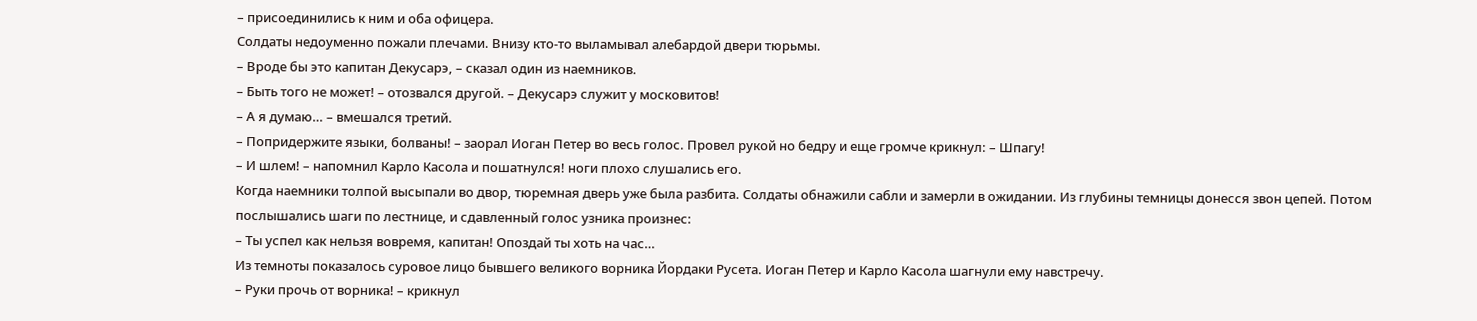– присоединились к ним и оба офицера.
Солдаты недоуменно пожали плечами. Внизу кто-то выламывал алебардой двери тюрьмы.
– Вроде бы это капитан Декусарэ, – сказал один из наемников.
– Быть того не может! – отозвался другой. – Декусарэ служит у московитов!
– А я думаю… – вмешался третий.
– Попридержите языки, болваны! – заорал Иоган Петер во весь голос. Провел рукой но бедру и еще громче крикнул: – Шпагу!
– И шлем! – напомнил Карло Касола и пошатнулся! ноги плохо слушались его.
Когда наемники толпой высыпали во двор, тюремная дверь уже была разбита. Солдаты обнажили сабли и замерли в ожидании. Из глубины темницы донесся звон цепей. Потом послышались шаги по лестнице, и сдавленный голос узника произнес:
– Ты успел как нельзя вовремя, капитан! Опоздай ты хоть на час…
Из темноты показалось суровое лицо бывшего великого ворника Йордаки Русета. Иоган Петер и Карло Касола шагнули ему навстречу.
– Руки прочь от ворника! – крикнул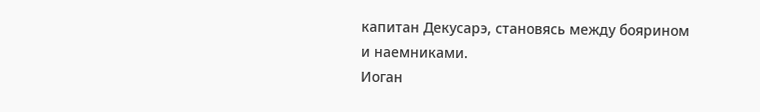капитан Декусарэ, становясь между боярином и наемниками.
Иоган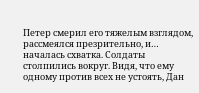Петер смерил его тяжелым взглядом, рассмеялся презрительно, и… началась схватка. Солдаты столпились вокруг. Видя, что ему одному против всех не устоять, Дан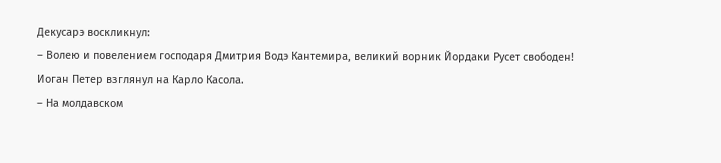Декусарэ воскликнул:
– Волею и повелением господаря Дмитрия Водэ Кантемира, великий ворник Йордаки Русет свободен!
Иоган Петер взглянул на Карло Касола.
– На молдавском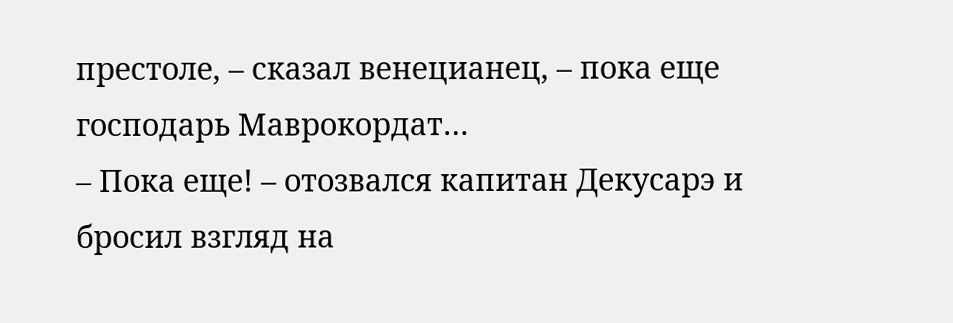престоле, – сказал венецианец, – пока еще господарь Маврокордат…
– Пока еще! – отозвался капитан Декусарэ и бросил взгляд на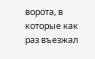ворота, в которые как раз въезжал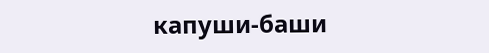капуши-баши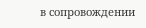в сопровождении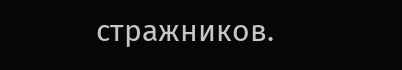стражников.